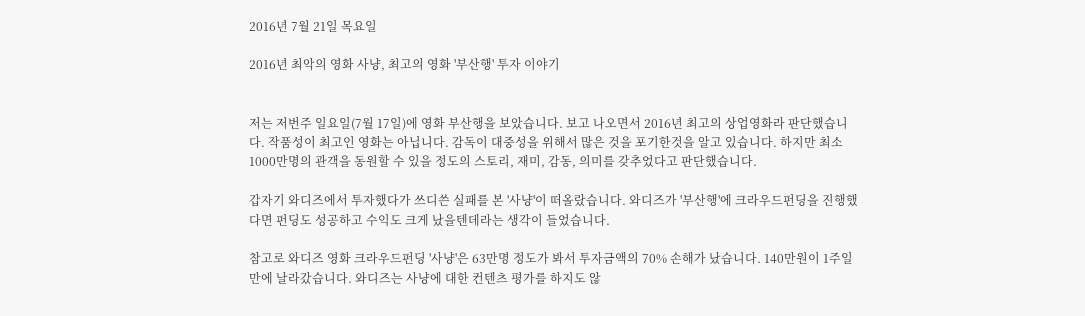2016년 7월 21일 목요일

2016년 최악의 영화 사냥, 최고의 영화 '부산행' 투자 이야기


저는 저번주 일요일(7월 17일)에 영화 부산행을 보았습니다. 보고 나오면서 2016년 최고의 상업영화라 판단했습니다. 작품성이 최고인 영화는 아닙니다. 감독이 대중성을 위해서 많은 것을 포기한것을 알고 있습니다. 하지만 최소 1000만명의 관객을 동원할 수 있을 정도의 스토리, 재미, 감동, 의미를 갖추었다고 판단했습니다.

갑자기 와디즈에서 투자했다가 쓰디쓴 실패를 본 '사냥'이 떠올랐습니다. 와디즈가 '부산행'에 크라우드펀딩을 진행했다면 펀딩도 성공하고 수익도 크게 났을텐데라는 생각이 들었습니다.

참고로 와디즈 영화 크라우드펀딩 '사냥'은 63만명 정도가 봐서 투자금액의 70% 손해가 났습니다. 140만원이 1주일만에 날라갔습니다. 와디즈는 사냥에 대한 컨텐츠 평가를 하지도 않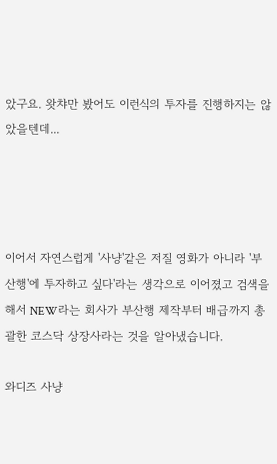았구요. 왓챠만 봤어도 이런식의 투자를 진행하지는 않았을텐데...




이어서 자연스럽게 '사냥'같은 저질 영화가 아니라 '부산행'에 투자하고 싶다'라는 생각으로 이어졌고 검색을 해서 NEW라는 회사가 부산행 제작부터 배급까지 총괄한 코스닥 상장사라는 것을 알아냈습니다.

와디즈 사냥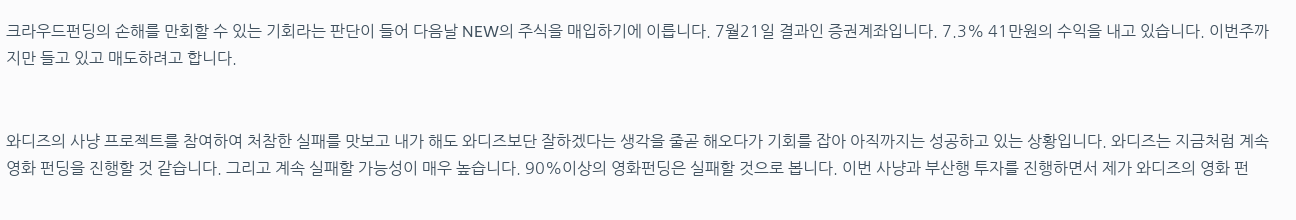크라우드펀딩의 손해를 만회할 수 있는 기회라는 판단이 들어 다음날 NEW의 주식을 매입하기에 이릅니다. 7월21일 결과인 증권계좌입니다. 7.3% 41만원의 수익을 내고 있습니다. 이번주까지만 들고 있고 매도하려고 합니다.


와디즈의 사냥 프로젝트를 참여하여 처참한 실패를 맛보고 내가 해도 와디즈보단 잘하겠다는 생각을 줄곧 해오다가 기회를 잡아 아직까지는 성공하고 있는 상황입니다. 와디즈는 지금처럼 계속 영화 펀딩을 진행할 것 같습니다. 그리고 계속 실패할 가능성이 매우 높습니다. 90%이상의 영화펀딩은 실패할 것으로 봅니다. 이번 사냥과 부산행 투자를 진행하면서 제가 와디즈의 영화 펀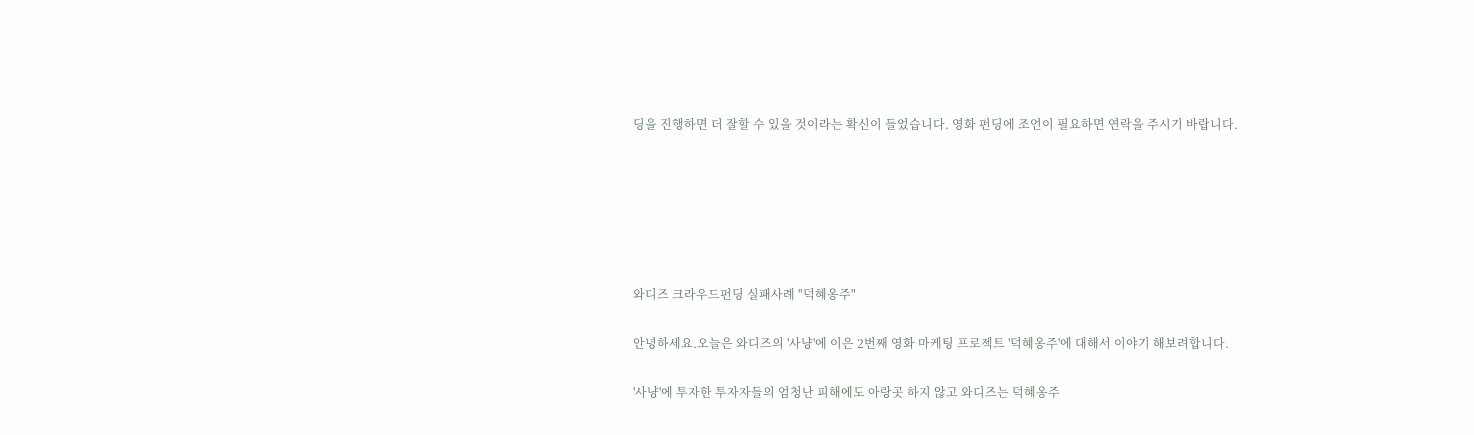딩을 진행하면 더 잘할 수 있을 것이라는 확신이 들었습니다. 영화 펀딩에 조언이 필요하면 연락을 주시기 바랍니다.






와디즈 크라우드펀딩 실패사례 "덕혜옹주"

안녕하세요.오늘은 와디즈의 '사냥'에 이은 2번째 영화 마케팅 프로젝트 '덕혜옹주'에 대해서 이야기 해보려합니다.

'사냥'에 투자한 투자자들의 엄청난 피해에도 아랑곳 하지 않고 와디즈는 덕혜옹주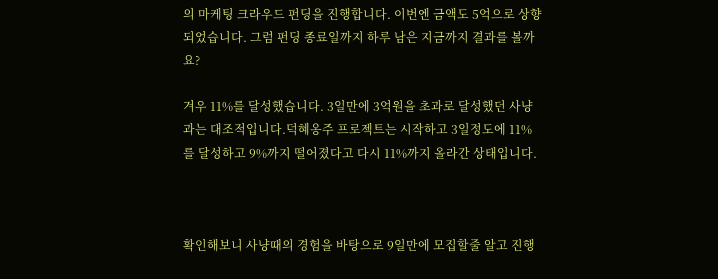의 마케팅 크라우드 펀딩을 진행합니다. 이번엔 금액도 5억으로 상향되었습니다. 그럼 펀딩 종료일까지 하루 남은 지금까지 결과를 볼까요?

겨우 11%를 달성했습니다. 3일만에 3억원을 초과로 달성했던 사냥과는 대조적입니다.덕혜옹주 프로젝트는 시작하고 3일정도에 11%를 달성하고 9%까지 떨어졌다고 다시 11%까지 올라간 상태입니다.



확인해보니 사냥때의 경험을 바탕으로 9일만에 모집할줄 알고 진행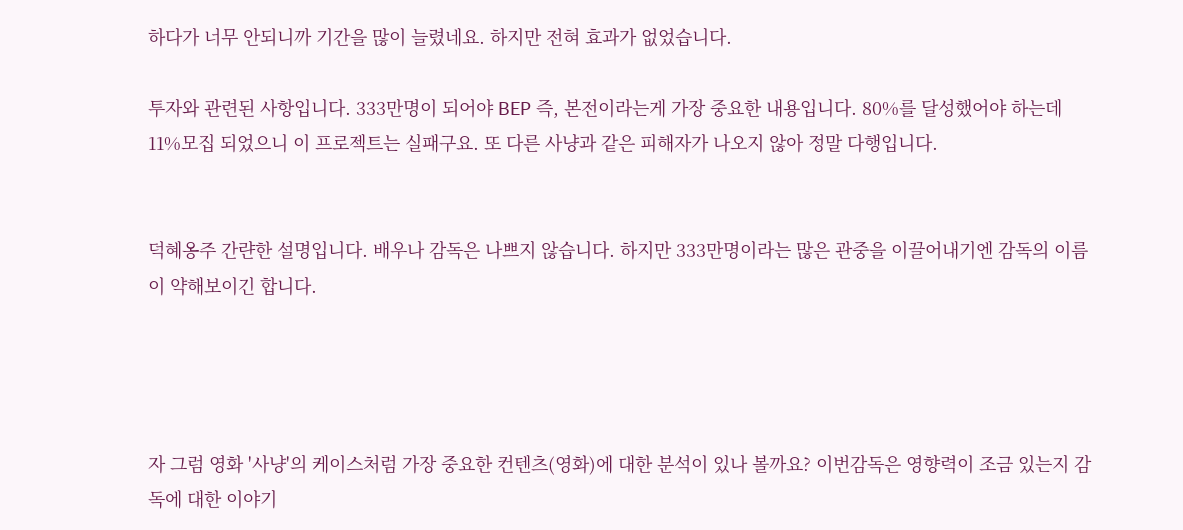하다가 너무 안되니까 기간을 많이 늘렸네요. 하지만 전혀 효과가 없었습니다.

투자와 관련된 사항입니다. 333만명이 되어야 BEP 즉, 본전이라는게 가장 중요한 내용입니다. 80%를 달성했어야 하는데 11%모집 되었으니 이 프로젝트는 실패구요. 또 다른 사냥과 같은 피해자가 나오지 않아 정말 다행입니다.


덕혜옹주 간랸한 설명입니다. 배우나 감독은 나쁘지 않습니다. 하지만 333만명이라는 많은 관중을 이끌어내기엔 감독의 이름이 약해보이긴 합니다.




자 그럼 영화 '사냥'의 케이스처럼 가장 중요한 컨텐츠(영화)에 대한 분석이 있나 볼까요? 이번감독은 영향력이 조금 있는지 감독에 대한 이야기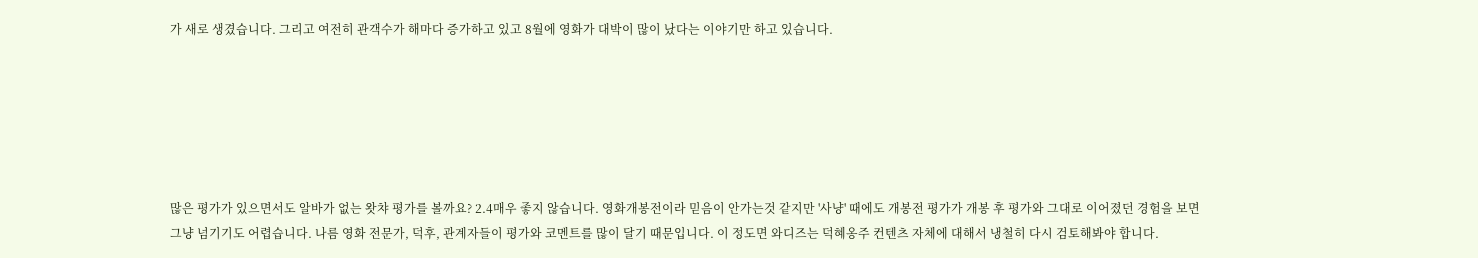가 새로 생겼습니다. 그리고 여전히 관객수가 해마다 증가하고 있고 8월에 영화가 대박이 많이 났다는 이야기만 하고 있습니다.






많은 평가가 있으면서도 알바가 없는 왓챠 평가를 볼까요? 2.4매우 좋지 않습니다. 영화개봉전이라 믿음이 안가는것 같지만 '사냥' 때에도 개봉전 평가가 개봉 후 평가와 그대로 이어졌던 경험을 보면 그냥 넘기기도 어렵습니다. 나름 영화 전문가, 덕후, 관계자들이 평가와 코멘트를 많이 달기 때문입니다. 이 정도면 와디즈는 덕혜옹주 컨텐츠 자체에 대해서 냉철히 다시 검토해봐야 합니다.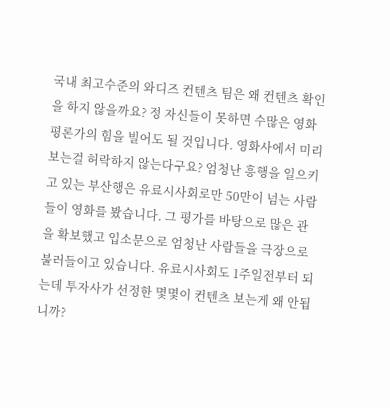국내 최고수준의 와디즈 컨텐츠 팀은 왜 컨텐츠 확인을 하지 않을까요? 정 자신들이 못하면 수많은 영화평론가의 힘을 빌어도 될 것입니다. 영화사에서 미리 보는걸 허락하지 않는다구요? 엄청난 흥행을 일으키고 있는 부산행은 유료시사회로만 50만이 넘는 사람들이 영화를 봤습니다. 그 평가를 바탕으로 많은 관을 확보했고 입소문으로 엄청난 사람들을 극장으로 불러들이고 있습니다. 유료시사회도 1주일전부터 되는데 투자사가 선정한 몇몇이 컨텐츠 보는게 왜 안됩니까?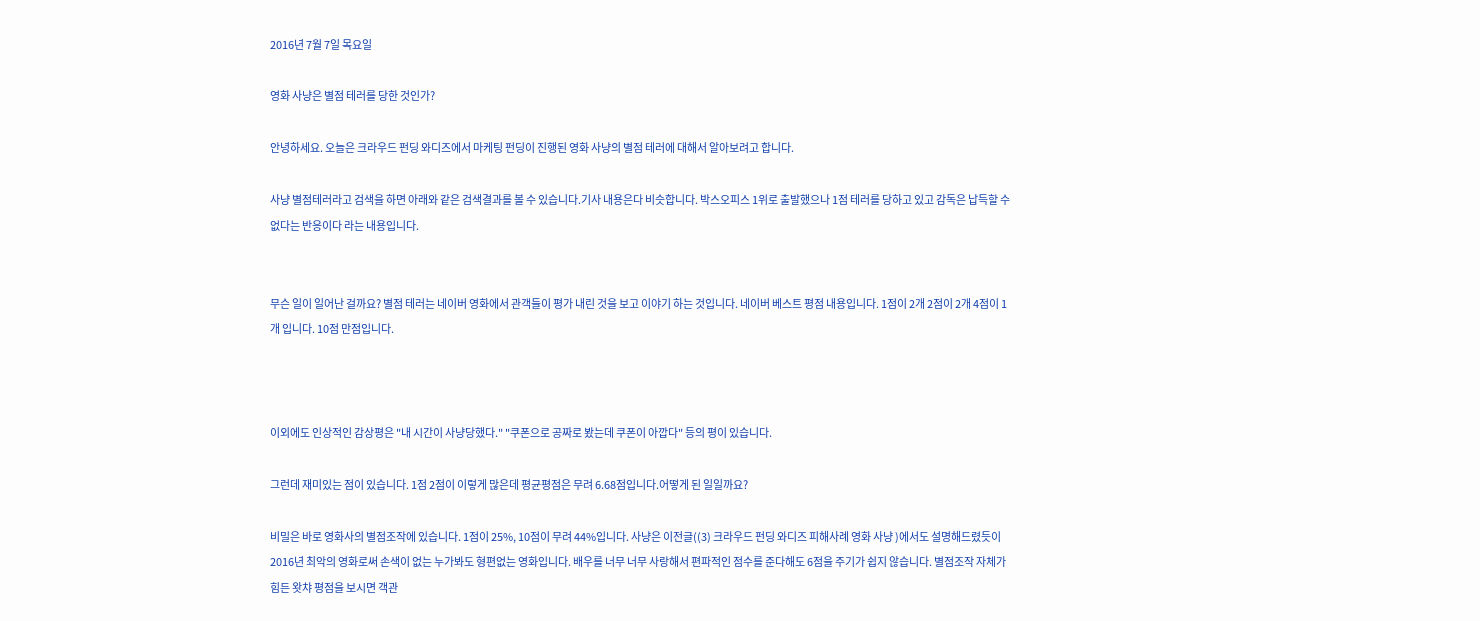2016년 7월 7일 목요일

영화 사냥은 별점 테러를 당한 것인가?

안녕하세요. 오늘은 크라우드 펀딩 와디즈에서 마케팅 펀딩이 진행된 영화 사냥의 별점 테러에 대해서 알아보려고 합니다.

사냥 별점테러라고 검색을 하면 아래와 같은 검색결과를 볼 수 있습니다.기사 내용은다 비슷합니다. 박스오피스 1위로 출발했으나 1점 테러를 당하고 있고 감독은 납득할 수 없다는 반응이다 라는 내용입니다.


무슨 일이 일어난 걸까요? 별점 테러는 네이버 영화에서 관객들이 평가 내린 것을 보고 이야기 하는 것입니다. 네이버 베스트 평점 내용입니다. 1점이 2개 2점이 2개 4점이 1개 입니다. 10점 만점입니다.



이외에도 인상적인 감상평은 "내 시간이 사냥당했다." "쿠폰으로 공짜로 봤는데 쿠폰이 아깝다" 등의 평이 있습니다.

그런데 재미있는 점이 있습니다. 1점 2점이 이렇게 많은데 평균평점은 무려 6.68점입니다.어떻게 된 일일까요?

비밀은 바로 영화사의 별점조작에 있습니다. 1점이 25%, 10점이 무려 44%입니다. 사냥은 이전글((3) 크라우드 펀딩 와디즈 피해사례 영화 사냥 )에서도 설명해드렸듯이 2016년 최악의 영화로써 손색이 없는 누가봐도 형편없는 영화입니다. 배우를 너무 너무 사랑해서 편파적인 점수를 준다해도 6점을 주기가 쉽지 않습니다. 별점조작 자체가 힘든 왓챠 평점을 보시면 객관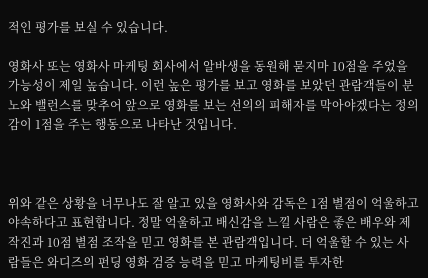적인 평가를 보실 수 있습니다.

영화사 또는 영화사 마케팅 회사에서 알바생을 동원해 묻지마 10점을 주었을 가능성이 제일 높습니다. 이런 높은 평가를 보고 영화를 보았던 관람객들이 분노와 밸런스를 맞추어 앞으로 영화를 보는 선의의 피해자를 막아야겠다는 정의감이 1점을 주는 행동으로 나타난 것입니다.



위와 같은 상황을 너무나도 잘 알고 있을 영화사와 감독은 1점 별점이 억울하고 야속하다고 표현합니다. 정말 억울하고 배신감을 느낄 사람은 좋은 배우와 제작진과 10점 별점 조작을 믿고 영화를 본 관람객입니다. 더 억울할 수 있는 사람들은 와디즈의 펀딩 영화 검증 능력을 믿고 마케팅비를 투자한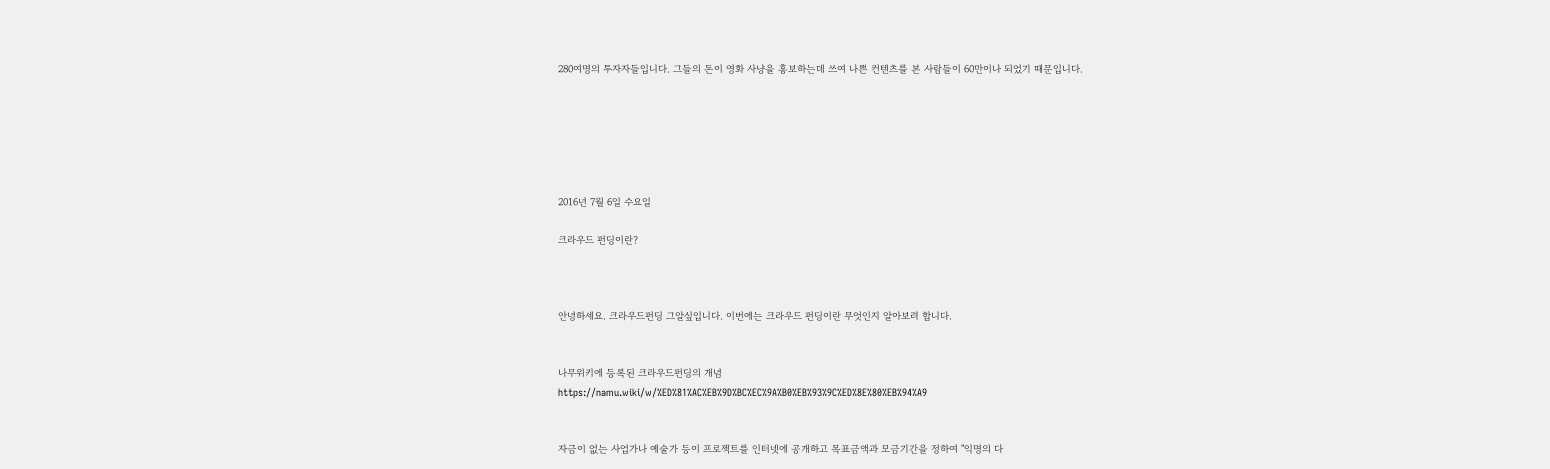280여명의 투자자들입니다. 그들의 돈이 영화 사냥을 홍보하는데 쓰여 나쁜 컨텐츠를 본 사람들이 60만이나 되었기 때문입니다.






2016년 7월 6일 수요일

크라우드 펀딩이란?



안녕하세요. 크라우드펀딩 그알싶입니다. 이번에는 크라우드 펀딩이란 무엇인지 알아보려 합니다.


나무위키에 등록된 크라우드펀딩의 개념
https://namu.wiki/w/%ED%81%AC%EB%9D%BC%EC%9A%B0%EB%93%9C%ED%8E%80%EB%94%A9


자금이 없는 사업가나 예술가 등이 프로젝트를 인터넷에 공개하고 목표금액과 모금기간을 정하여 "익명의 다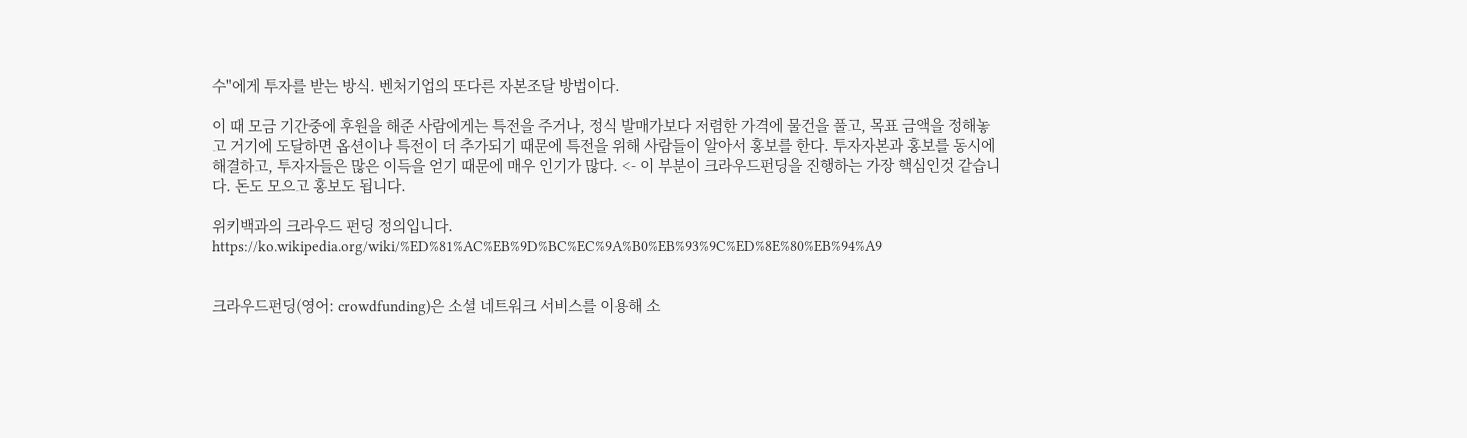수"에게 투자를 받는 방식. 벤처기업의 또다른 자본조달 방법이다.

이 때 모금 기간중에 후원을 해준 사람에게는 특전을 주거나, 정식 발매가보다 저렴한 가격에 물건을 풀고, 목표 금액을 정해놓고 거기에 도달하면 옵션이나 특전이 더 추가되기 때문에 특전을 위해 사람들이 알아서 홍보를 한다. 투자자본과 홍보를 동시에 해결하고, 투자자들은 많은 이득을 얻기 때문에 매우 인기가 많다. <- 이 부분이 크라우드펀딩을 진행하는 가장 핵심인것 같습니다. 돈도 모으고 홍보도 됩니다.

위키백과의 크라우드 펀딩 정의입니다.
https://ko.wikipedia.org/wiki/%ED%81%AC%EB%9D%BC%EC%9A%B0%EB%93%9C%ED%8E%80%EB%94%A9


크라우드펀딩(영어: crowdfunding)은 소셜 네트워크 서비스를 이용해 소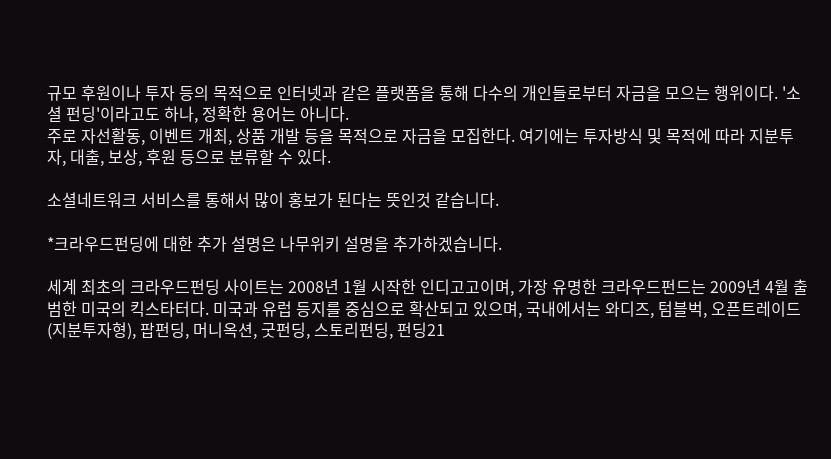규모 후원이나 투자 등의 목적으로 인터넷과 같은 플랫폼을 통해 다수의 개인들로부터 자금을 모으는 행위이다. '소셜 펀딩'이라고도 하나, 정확한 용어는 아니다.
주로 자선활동, 이벤트 개최, 상품 개발 등을 목적으로 자금을 모집한다. 여기에는 투자방식 및 목적에 따라 지분투자, 대출, 보상, 후원 등으로 분류할 수 있다.

소셜네트워크 서비스를 통해서 많이 홍보가 된다는 뜻인것 같습니다.

*크라우드펀딩에 대한 추가 설명은 나무위키 설명을 추가하겠습니다.

세계 최초의 크라우드펀딩 사이트는 2008년 1월 시작한 인디고고이며, 가장 유명한 크라우드펀드는 2009년 4월 출범한 미국의 킥스타터다. 미국과 유럽 등지를 중심으로 확산되고 있으며, 국내에서는 와디즈, 텀블벅, 오픈트레이드(지분투자형), 팝펀딩, 머니옥션, 굿펀딩, 스토리펀딩, 펀딩21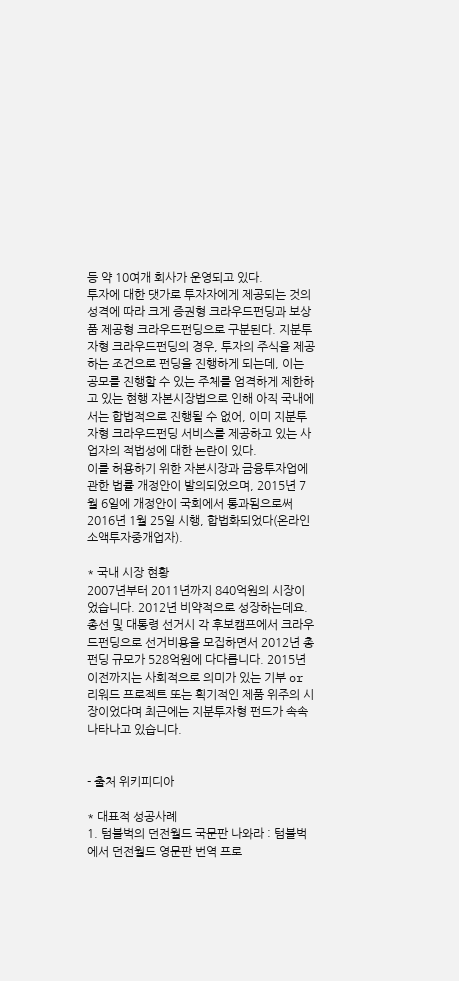등 약 10여개 회사가 운영되고 있다.
투자에 대한 댓가로 투자자에게 제공되는 것의 성격에 따라 크게 증권형 크라우드펀딩과 보상품 제공형 크라우드펀딩으로 구분된다. 지분투자형 크라우드펀딩의 경우, 투자의 주식을 제공하는 조건으로 펀딩을 진행하게 되는데, 이는 공모를 진행할 수 있는 주체를 엄격하게 제한하고 있는 현행 자본시장법으로 인해 아직 국내에서는 합법적으로 진행될 수 없어, 이미 지분투자형 크라우드펀딩 서비스를 제공하고 있는 사업자의 적법성에 대한 논란이 있다.
이를 허용하기 위한 자본시장과 금융투자업에 관한 법률 개정안이 발의되었으며, 2015년 7월 6일에 개정안이 국회에서 통과됨으로써 2016년 1월 25일 시행, 합법화되었다(온라인소액투자중개업자).

* 국내 시장 현황
2007년부터 2011년까지 840억원의 시장이었습니다. 2012년 비약적으로 성장하는데요. 총선 및 대통령 선거시 각 후보캠프에서 크라우드펀딩으로 선거비용을 모집하면서 2012년 총 펀딩 규모가 528억원에 다다릅니다. 2015년 이전까지는 사회적으로 의미가 있는 기부 or 리워드 프로젝트 또는 획기적인 제품 위주의 시장이었다며 최근에는 지분투자형 펀드가 속속 나타나고 있습니다.


- 출처 위키피디아

* 대표적 성공사례
1. 텀블벅의 던전월드 국문판 나와라 : 텀블벅에서 던전월드 영문판 번역 프로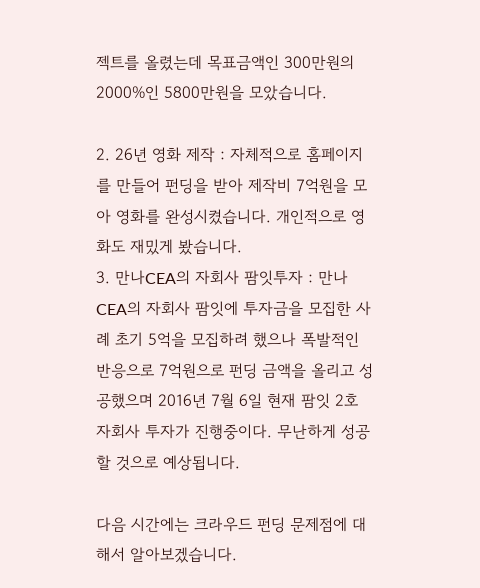젝트를 올렸는데 목표금액인 300만원의 2000%인 5800만원을 모았습니다.

2. 26년 영화 제작 : 자체적으로 홈페이지를 만들어 펀딩을 받아 제작비 7억원을 모아 영화를 완성시켰습니다. 개인적으로 영화도 재밌게 봤습니다.
3. 만나CEA의 자회사 팜잇투자 : 만나 CEA의 자회사 팜잇에 투자금을 모집한 사례 초기 5억을 모집하려 했으나 폭발적인 반응으로 7억원으로 펀딩 금액을 올리고 성공했으며 2016년 7월 6일 현재 팜잇 2호 자회사 투자가 진행중이다. 무난하게 성공할 것으로 예상됩니다.

다음 시간에는 크라우드 펀딩 문제점에 대해서 알아보겠습니다.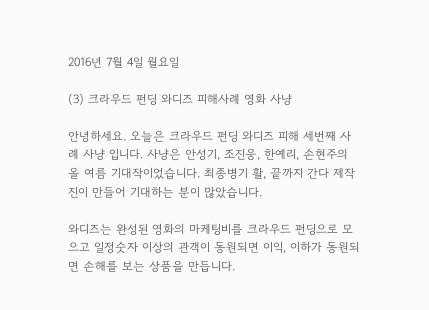2016년 7월 4일 월요일

(3) 크라우드 펀딩 와디즈 피해사례 영화 사냥

안녕하세요. 오늘은 크라우드 펀딩 와디즈 피해 세번째 사례 사냥 입니다. 사냥은 안성기, 조진웅, 한예리, 손현주의 올 여름 기대작이었습니다. 최종병기 활, 끝까지 간다 제작진이 만들어 기대하는 분이 많았습니다.

와디즈는 완성된 영화의 마케팅비를 크라우드 펀딩으로 모으고 일정숫자 이상의 관객이 동원되면 이익, 이하가 동원되면 손해를 보는 상품을 만듭니다.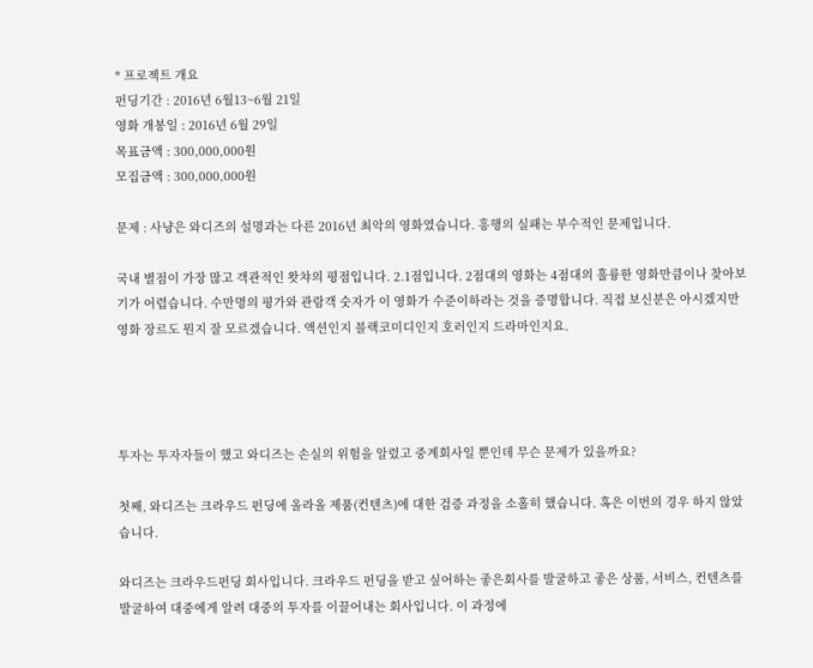* 프로젝트 개요
펀딩기간 : 2016년 6월13~6월 21일
영화 개봉일 : 2016년 6월 29일
목표금액 : 300,000,000원
모집금액 : 300,000,000원

문제 : 사냥은 와디즈의 설명과는 다른 2016년 최악의 영화였습니다. 흥행의 실패는 부수적인 문제입니다.

국내 별점이 가장 많고 객관적인 왓챠의 평점입니다. 2.1점입니다. 2점대의 영화는 4점대의 훌륭한 영화만큼이나 찾아보기가 어렵습니다. 수만명의 평가와 관람객 숫자가 이 영화가 수준이하라는 것을 증명합니다. 직접 보신분은 아시겠지만 영화 장르도 뭔지 잘 모르겠습니다. 액션인지 블랙코미디인지 호러인지 드라마인지요.




투자는 투자자들이 했고 와디즈는 손실의 위험을 알렸고 중계회사일 뿐인데 무슨 문제가 있을까요?

첫째, 와디즈는 크라우드 펀딩에 올라올 제품(컨텐츠)에 대한 검증 과정을 소홀히 했습니다. 혹은 이번의 경우 하지 않았습니다.

와디즈는 크라우드펀딩 회사입니다. 크라우드 펀딩을 받고 싶어하는 좋은회사를 발굴하고 좋은 상품, 서비스, 컨텐츠를 발굴하여 대중에게 알려 대중의 투자를 이끌어내는 회사입니다. 이 과정에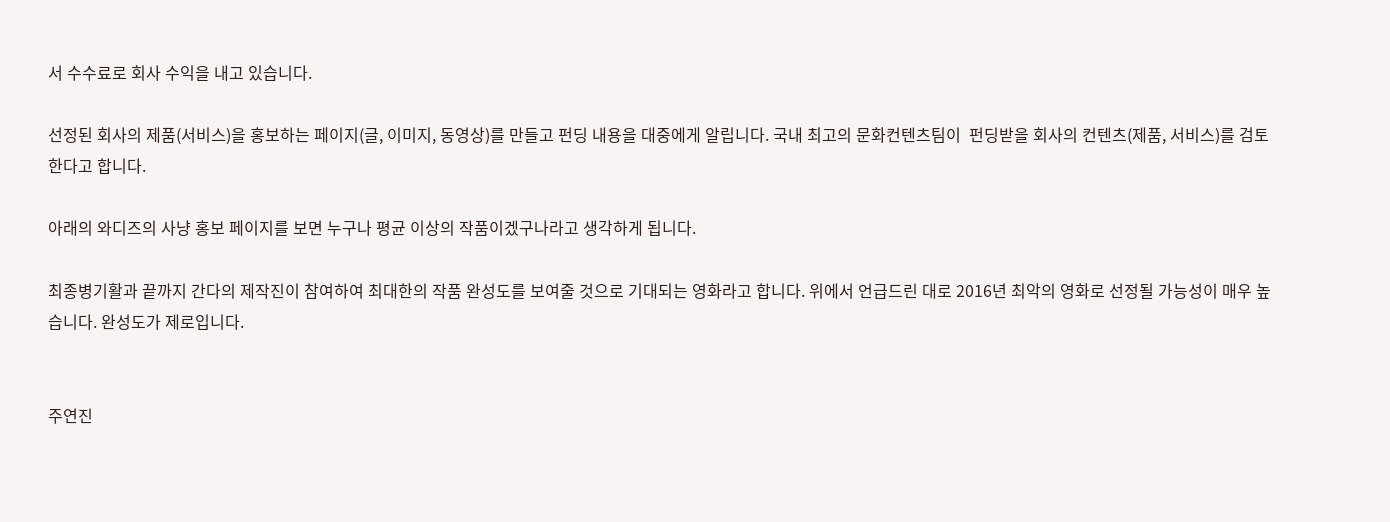서 수수료로 회사 수익을 내고 있습니다.

선정된 회사의 제품(서비스)을 홍보하는 페이지(글, 이미지, 동영상)를 만들고 펀딩 내용을 대중에게 알립니다. 국내 최고의 문화컨텐츠팀이  펀딩받을 회사의 컨텐츠(제품, 서비스)를 검토한다고 합니다.

아래의 와디즈의 사냥 홍보 페이지를 보면 누구나 평균 이상의 작품이겠구나라고 생각하게 됩니다.

최종병기활과 끝까지 간다의 제작진이 참여하여 최대한의 작품 완성도를 보여줄 것으로 기대되는 영화라고 합니다. 위에서 언급드린 대로 2016년 최악의 영화로 선정될 가능성이 매우 높습니다. 완성도가 제로입니다.


주연진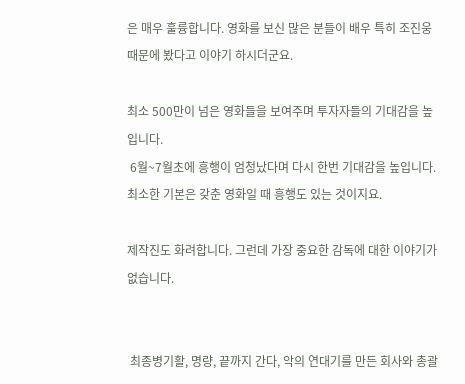은 매우 훌륭합니다. 영화를 보신 많은 분들이 배우 특히 조진웅 때문에 봤다고 이야기 하시더군요.

최소 500만이 넘은 영화들을 보여주며 투자자들의 기대감을 높입니다.
 6월~7월초에 흥행이 엄청났다며 다시 한번 기대감을 높입니다. 최소한 기본은 갖춘 영화일 때 흥행도 있는 것이지요.

제작진도 화려합니다. 그런데 가장 중요한 감독에 대한 이야기가 없습니다.


 최종병기활, 명량, 끝까지 간다, 악의 연대기를 만든 회사와 총괄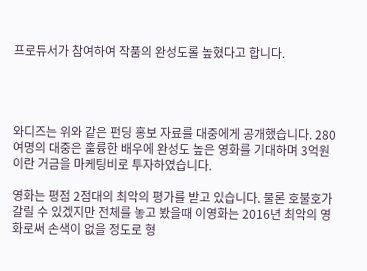프로듀서가 참여하여 작품의 완성도롤 높혔다고 합니다.




와디즈는 위와 같은 펀딩 홍보 자료를 대중에게 공개했습니다. 280여명의 대중은 훌륭한 배우에 완성도 높은 영화를 기대하며 3억원이란 거금을 마케팅비로 투자하였습니다.

영화는 평점 2점대의 최악의 평가를 받고 있습니다. 물론 호불호가 갈릴 수 있겠지만 전체를 놓고 봤을때 이영화는 2016년 최악의 영화로써 손색이 없을 정도로 형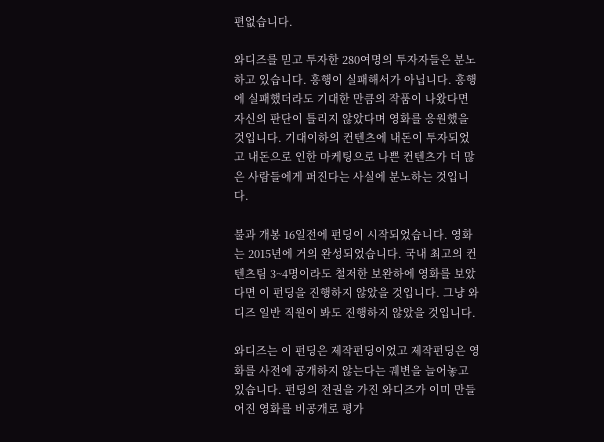편없습니다.

와디즈를 믿고 투자한 280여명의 투자자들은 분노하고 있습니다. 흥행이 실패해서가 아닙니다. 흥행에 실패했더라도 기대한 만큼의 작품이 나왔다면 자신의 판단이 틀리지 않았다며 영화를 응원했을 것입니다. 기대이하의 컨텐츠에 내돈이 투자되었고 내돈으로 인한 마케팅으로 나쁜 컨텐츠가 더 많은 사람들에게 퍼진다는 사실에 분노하는 것입니다.

불과 개봉 16일전에 펀딩이 시작되었습니다. 영화는 2015년에 거의 완성되었습니다. 국내 최고의 컨텐츠팀 3~4명이라도 철저한 보완하에 영화를 보았다면 이 펀딩을 진행하지 않았을 것입니다. 그냥 와디즈 일반 직원이 봐도 진행하지 않았을 것입니다.

와디즈는 이 펀딩은 제작펀딩이었고 제작펀딩은 영화를 사전에 공개하지 않는다는 궤변을 늘어놓고 있습니다. 펀딩의 전권을 가진 와디즈가 이미 만들어진 영화를 비공개로 평가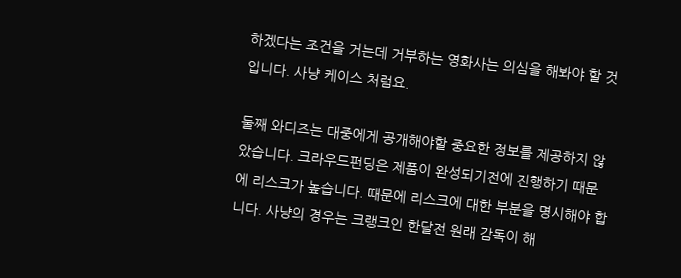하겠다는 조건을 거는데 거부하는 영화사는 의심을 해봐야 할 것입니다. 사냥 케이스 처럼요.

둘째 와디즈는 대중에게 공개해야할 중요한 정보를 제공하지 않았습니다. 크라우드펀딩은 제품이 완성되기전에 진행하기 때문에 리스크가 높습니다. 때문에 리스크에 대한 부분을 명시해야 합니다. 사냥의 경우는 크랭크인 한달전 원래 감독이 해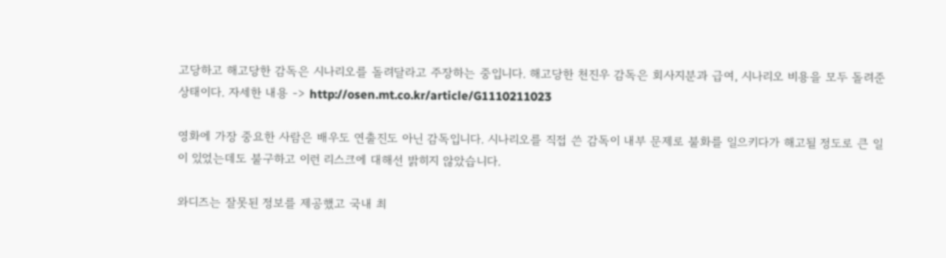고당하고 해고당한 감독은 시나리오를 돌려달라고 주장하는 중입니다. 해고당한 천진우 감독은 회사지분과 급여, 시나리오 비용을 모두 돌려준 상태이다. 자세한 내용 -> http://osen.mt.co.kr/article/G1110211023

영화에 가장 중요한 사람은 배우도 연출진도 아닌 감독입니다. 시나리오를 직접 쓴 감독이 내부 문제로 불화를 일으키다가 해고될 정도로 큰 일이 있었는데도 불구하고 이런 리스크에 대해선 밝히지 않았습니다.

와디즈는 잘못된 정보를 제공했고 국내 최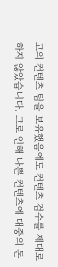고의 컨텐츠 팀을 보유했음에도 컨텐츠 검수를 제대로 하지 않았습니다. 그로 인해 나쁜 컨텐츠에 대중의 돈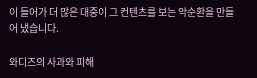이 들어가 더 많은 대중이 그 컨텐츠를 보는 악순환을 만들어 냈습니다.

와디즈의 사과와 피해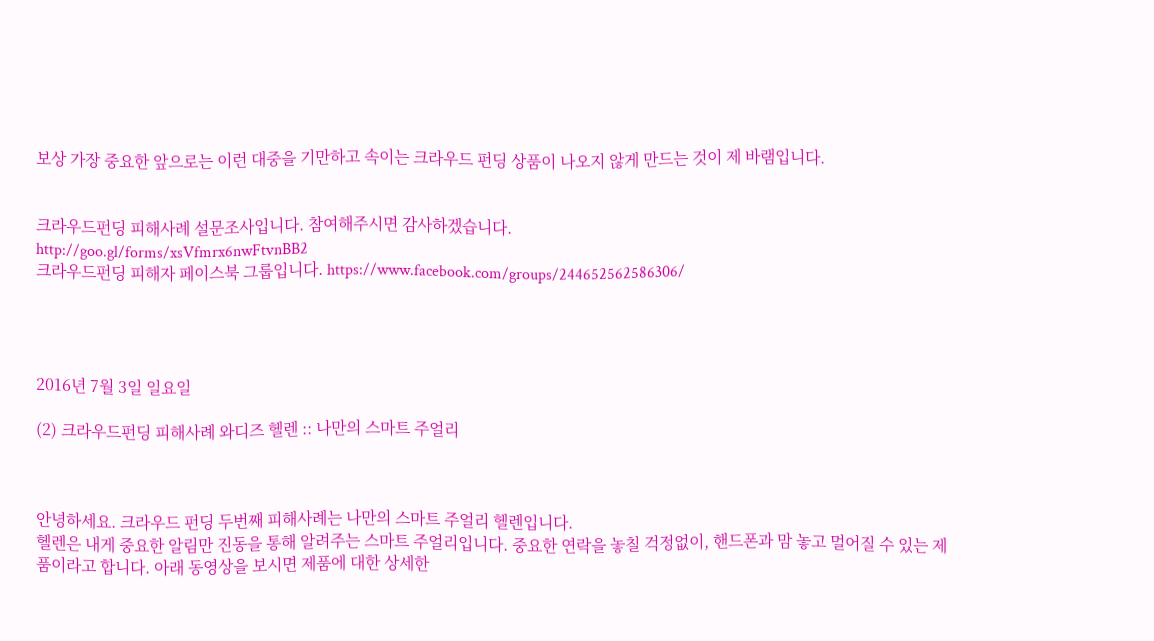보상 가장 중요한 앞으로는 이런 대중을 기만하고 속이는 크라우드 펀딩 상품이 나오지 않게 만드는 것이 제 바램입니다.


크라우드펀딩 피해사례 설문조사입니다. 참여해주시면 감사하겠습니다.
http://goo.gl/forms/xsVfmrx6nwFtvnBB2
크라우드펀딩 피해자 페이스북 그룹입니다. https://www.facebook.com/groups/244652562586306/




2016년 7월 3일 일요일

(2) 크라우드펀딩 피해사례 와디즈 헬렌 :: 나만의 스마트 주얼리



안녕하세요. 크라우드 펀딩 두번째 피해사례는 나만의 스마트 주얼리 헬렌입니다.
헬렌은 내게 중요한 알림만 진동을 통해 알려주는 스마트 주얼리입니다. 중요한 연락을 놓칠 걱정없이, 핸드폰과 맘 놓고 멀어질 수 있는 제품이라고 합니다. 아래 동영상을 보시면 제품에 대한 상세한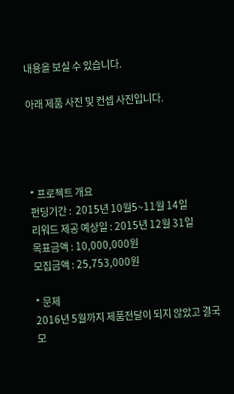내용을 보실 수 있습니다.

아래 제품 사진 및 컨셉 사진입니다.




* 프로젝트 개요
펀딩기간 :  2015년 10월5~11월 14일
리워드 제공 예상일 : 2015년 12월 31일
목표금액 : 10,000,000원
모집금액 : 25,753,000원

* 문제
2016년 5월까지 제품전달이 되지 않았고 결국 모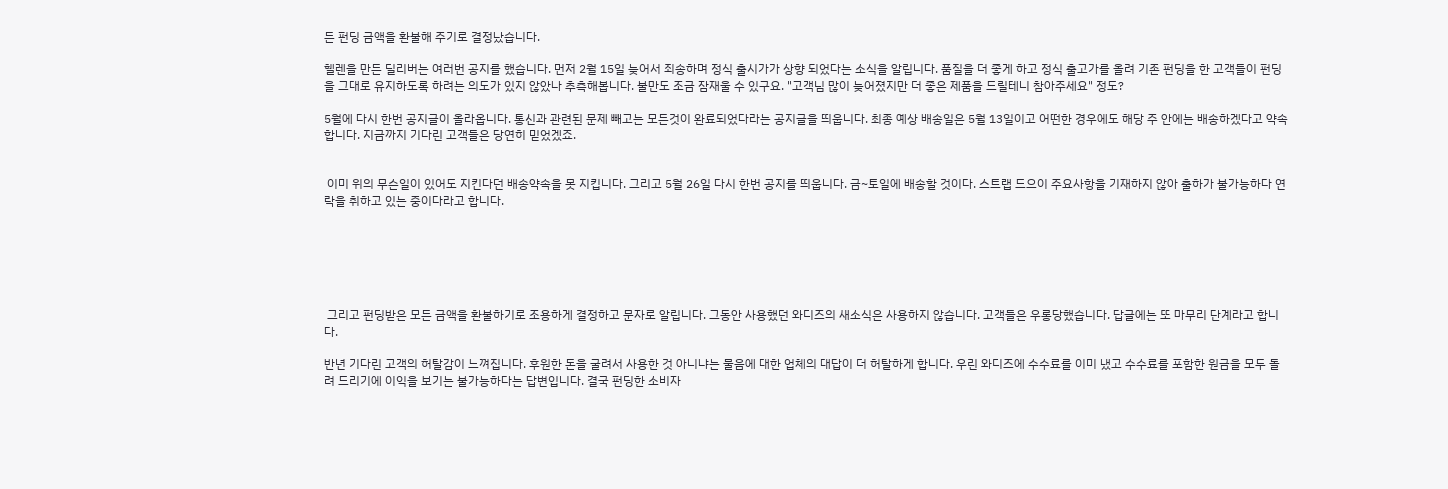든 펀딩 금액을 환불해 주기로 결정났습니다.

헬렌을 만든 딜리버는 여러번 공지를 했습니다. 먼저 2월 15일 늦어서 죄송하며 정식 출시가가 상향 되었다는 소식을 알립니다. 품질을 더 좋게 하고 정식 출고가를 올려 기존 펀딩을 한 고객들이 펀딩을 그대로 유지하도록 하려는 의도가 있지 않았나 추측해봅니다. 불만도 조금 잠재울 수 있구요. "고객님 많이 늦어졌지만 더 좋은 제품을 드릴테니 참아주세요" 정도?

5월에 다시 한번 공지글이 올라옵니다. 통신과 관련된 문제 빼고는 모든것이 완료되었다라는 공지글을 띄웁니다. 최종 예상 배송일은 5월 13일이고 어떤한 경우에도 해당 주 안에는 배송하겠다고 약속합니다. 지금까지 기다린 고객들은 당연히 믿었겠죠.


 이미 위의 무슨일이 있어도 지킨다던 배송약속을 못 지킵니다. 그리고 5월 26일 다시 한번 공지를 띄웁니다. 금~토일에 배송할 것이다. 스트랩 드으이 주요사항을 기재하지 않아 출하가 불가능하다 연락을 취하고 있는 중이다라고 합니다.






 그리고 펀딩받은 모든 금액을 환불하기로 조용하게 결정하고 문자로 알립니다. 그동안 사용했던 와디즈의 새소식은 사용하지 않습니다. 고객들은 우롱당했습니다. 답글에는 또 마무리 단계라고 합니다.

반년 기다린 고객의 허탈감이 느껴집니다. 후원한 돈을 굴려서 사용한 것 아니냐는 물음에 대한 업체의 대답이 더 허탈하게 합니다. 우린 와디즈에 수수료를 이미 냈고 수수료를 포함한 원금을 모두 돌려 드리기에 이익을 보기는 불가능하다는 답변입니다. 결국 펀딩한 소비자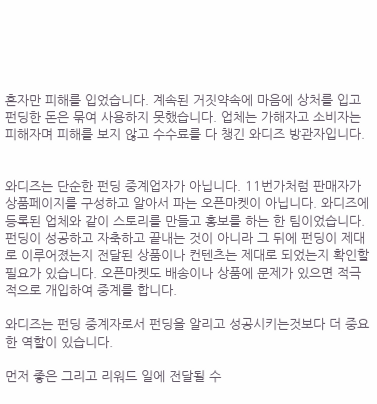혼자만 피해를 입었습니다. 계속된 거짓약속에 마음에 상처를 입고 펀딩한 돈은 묶여 사용하지 못했습니다. 업체는 가해자고 소비자는 피해자며 피해를 보지 않고 수수료를 다 챙긴 와디즈 방관자입니다.


와디즈는 단순한 펀딩 중계업자가 아닙니다. 11번가처럼 판매자가 상품페이지를 구성하고 알아서 파는 오픈마켓이 아닙니다. 와디즈에 등록된 업체와 같이 스토리를 만들고 홍보를 하는 한 팀이었습니다. 펀딩이 성공하고 자축하고 끝내는 것이 아니라 그 뒤에 펀딩이 제대로 이루어졌는지 전달된 상품이나 컨텐츠는 제대로 되었는지 확인할 필요가 있습니다. 오픈마켓도 배송이나 상품에 문제가 있으면 적극적으로 개입하여 중계를 합니다.

와디즈는 펀딩 중계자로서 펀딩을 알리고 성공시키는것보다 더 중요한 역할이 있습니다.

먼저 좋은 그리고 리워드 일에 전달될 수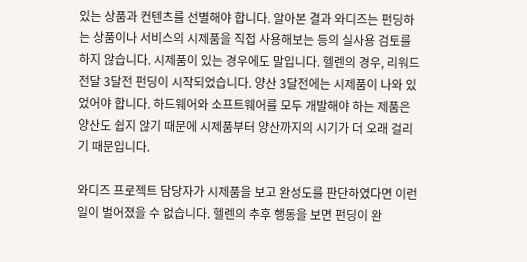있는 상품과 컨텐츠를 선별해야 합니다. 알아본 결과 와디즈는 펀딩하는 상품이나 서비스의 시제품을 직접 사용해보는 등의 실사용 검토를 하지 않습니다. 시제품이 있는 경우에도 말입니다. 헬렌의 경우, 리워드전달 3달전 펀딩이 시작되었습니다. 양산 3달전에는 시제품이 나와 있었어야 합니다. 하드웨어와 소프트웨어를 모두 개발해야 하는 제품은 양산도 쉽지 않기 때문에 시제품부터 양산까지의 시기가 더 오래 걸리기 때문입니다.

와디즈 프로젝트 담당자가 시제품을 보고 완성도를 판단하였다면 이런일이 벌어졌을 수 없습니다. 헬렌의 추후 행동을 보면 펀딩이 완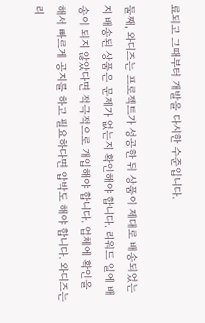료되고 그때부터 개발을 다시한 수준입니다.

둘째, 와디즈는 프로젝트가 성공한 뒤 상품이 제대로 배송되었는지 배송된 상품은 문제가 없는지 확인해야 합니다. 리워드 일에 배송이 되지 않았다면 적극적으로 개입해야 합니다. 업체에 확인을 해서 빠르게 공지를 하고 필요하다면 압박도 해야 합니다. 와디즈는 리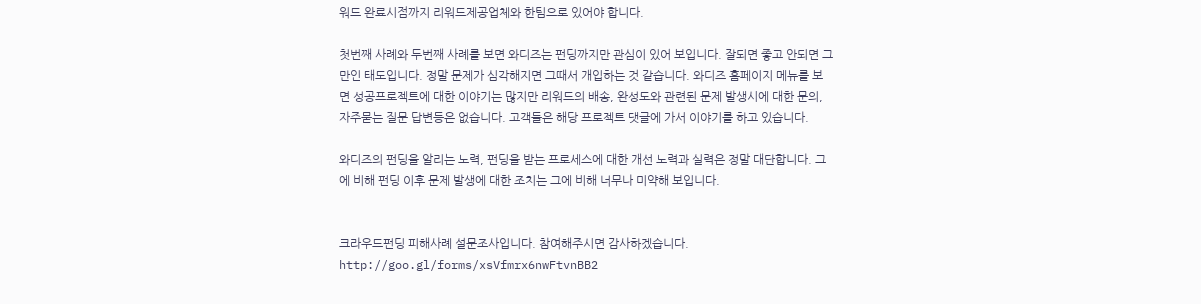워드 완료시점까지 리워드제공업체와 한팀으로 있어야 합니다.

첫번째 사례와 두번째 사례를 보면 와디즈는 펀딩까지만 관심이 있어 보입니다. 잘되면 좋고 안되면 그만인 태도입니다. 정말 문제가 심각해지면 그때서 개입하는 것 같습니다. 와디즈 홈페이지 메뉴를 보면 성공프로젝트에 대한 이야기는 많지만 리워드의 배송, 완성도와 관련된 문제 발생시에 대한 문의, 자주묻는 질문 답변등은 없습니다. 고객들은 해당 프로젝트 댓글에 가서 이야기를 하고 있습니다.

와디즈의 펀딩을 알리는 노력, 펀딩을 받는 프로세스에 대한 개선 노력과 실력은 정말 대단합니다. 그에 비해 펀딩 이후 문제 발생에 대한 조치는 그에 비해 너무나 미약해 보입니다.


크라우드펀딩 피해사례 설문조사입니다. 참여해주시면 감사하겠습니다.
http://goo.gl/forms/xsVfmrx6nwFtvnBB2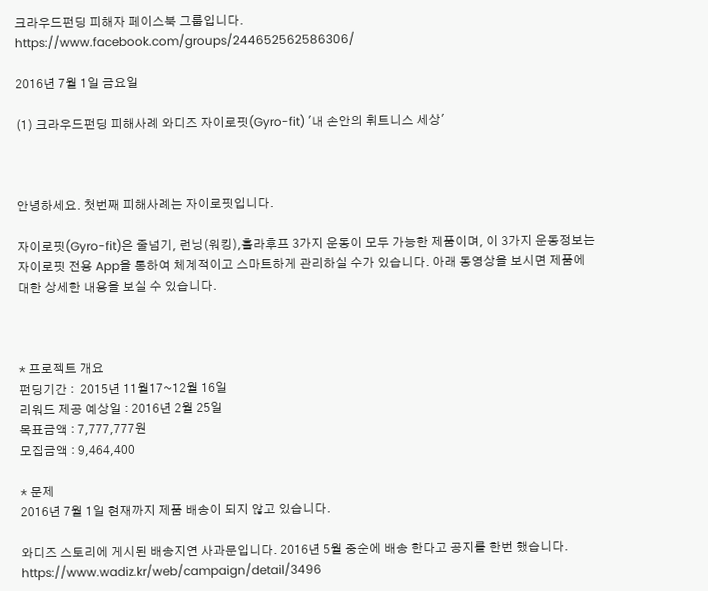크라우드펀딩 피해자 페이스북 그룹입니다.
https://www.facebook.com/groups/244652562586306/

2016년 7월 1일 금요일

(1) 크라우드펀딩 피해사례 와디즈 자이로핏(Gyro-fit) '내 손안의 휘트니스 세상'



안녕하세요. 첫번째 피해사례는 자이로핏입니다.

자이로핏(Gyro-fit)은 줄넘기, 런닝(워킹),훌라후프 3가지 운동이 모두 가능한 제품이며, 이 3가지 운동정보는 자이로핏 전용 App을 통하여 체계적이고 스마트하게 관리하실 수가 있습니다. 아래 동영상을 보시면 제품에 대한 상세한 내용을 보실 수 있습니다.



* 프로젝트 개요
펀딩기간 :  2015년 11월17~12월 16일
리워드 제공 예상일 : 2016년 2월 25일
목표금액 : 7,777,777원
모집금액 : 9,464,400

* 문제
2016년 7월 1일 현재까지 제품 배송이 되지 않고 있습니다.

와디즈 스토리에 게시된 배송지연 사과문입니다. 2016년 5월 중순에 배송 한다고 공지를 한번 했습니다.  https://www.wadiz.kr/web/campaign/detail/3496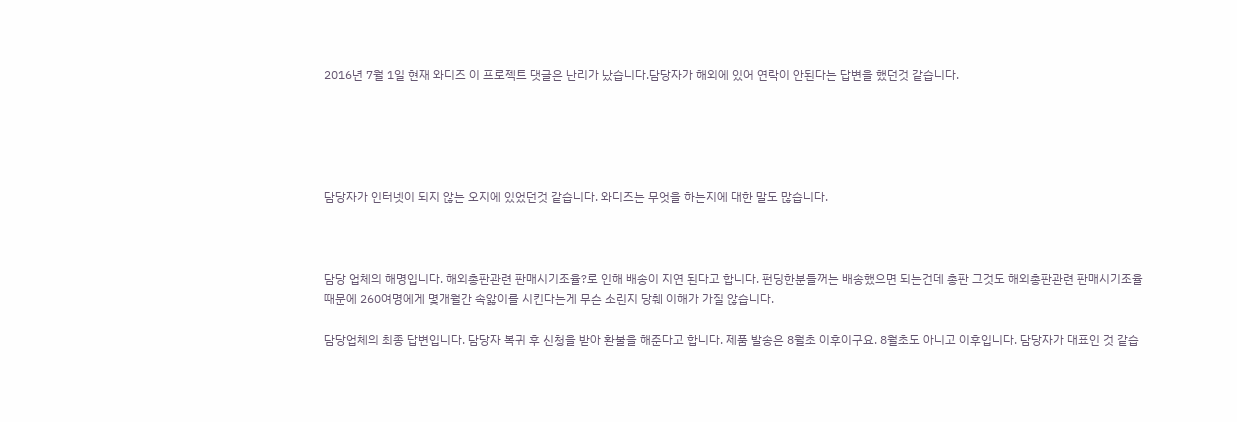2016년 7월 1일 현재 와디즈 이 프로젝트 댓글은 난리가 났습니다.담당자가 해외에 있어 연락이 안된다는 답변을 했던것 같습니다.





담당자가 인터넷이 되지 않는 오지에 있었던것 같습니다. 와디즈는 무엇을 하는지에 대한 말도 많습니다.



담당 업체의 해명입니다. 해외총판관련 판매시기조율?로 인해 배송이 지연 된다고 합니다. 펀딩한분들꺼는 배송했으면 되는건데 총판 그것도 해외총판관련 판매시기조율 때문에 260여명에게 몇개월간 속앓이를 시킨다는게 무슨 소린지 당췌 이해가 가질 않습니다.

담당업체의 최종 답변입니다. 담당자 복귀 후 신청을 받아 환불을 해준다고 합니다. 제품 발송은 8월초 이후이구요. 8월초도 아니고 이후입니다. 담당자가 대표인 것 같습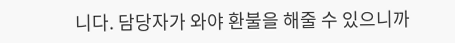니다. 담당자가 와야 환불을 해줄 수 있으니까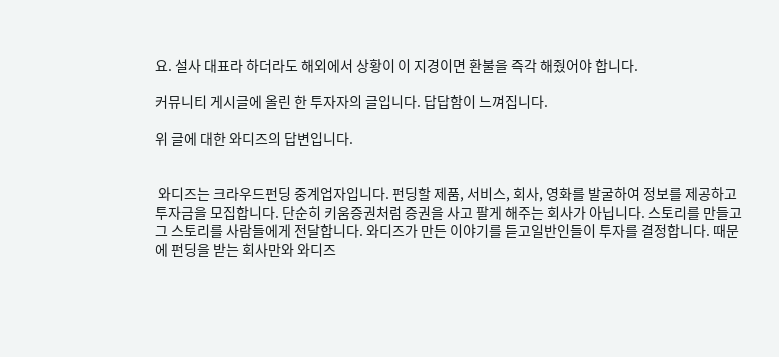요. 설사 대표라 하더라도 해외에서 상황이 이 지경이면 환불을 즉각 해줬어야 합니다.

커뮤니티 게시글에 올린 한 투자자의 글입니다. 답답함이 느껴집니다.

위 글에 대한 와디즈의 답변입니다.


 와디즈는 크라우드펀딩 중계업자입니다. 펀딩할 제품, 서비스, 회사, 영화를 발굴하여 정보를 제공하고 투자금을 모집합니다. 단순히 키움증권처럼 증권을 사고 팔게 해주는 회사가 아닙니다. 스토리를 만들고 그 스토리를 사람들에게 전달합니다. 와디즈가 만든 이야기를 듣고일반인들이 투자를 결정합니다. 때문에 펀딩을 받는 회사만와 와디즈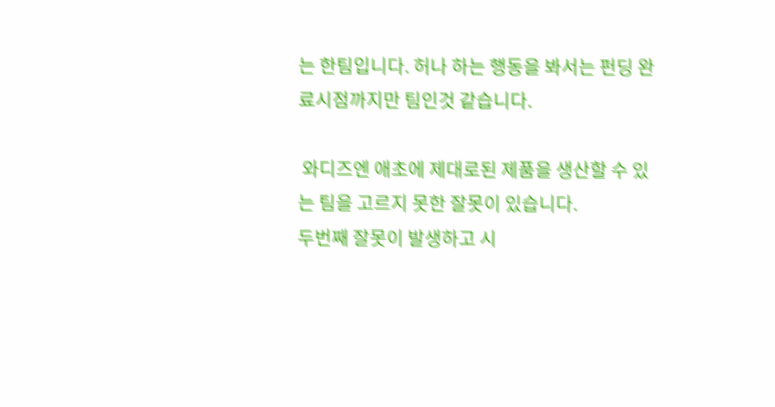는 한팀입니다. 허나 하는 행동을 봐서는 펀딩 완료시점까지만 팀인것 같습니다.

 와디즈엔 애초에 제대로된 제품을 생산할 수 있는 팀을 고르지 못한 잘못이 있습니다.
두번째 잘못이 발생하고 시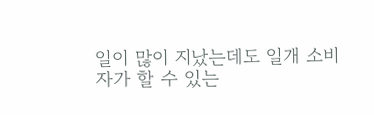일이 많이 지났는데도 일개 소비자가 할 수 있는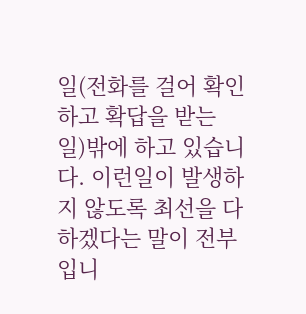일(전화를 걸어 확인하고 확답을 받는 일)밖에 하고 있습니다. 이런일이 발생하지 않도록 최선을 다하겠다는 말이 전부입니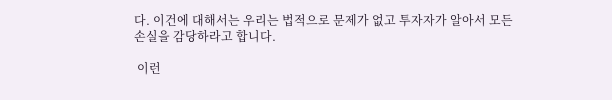다. 이건에 대해서는 우리는 법적으로 문제가 없고 투자자가 알아서 모든 손실을 감당하라고 합니다.

 이런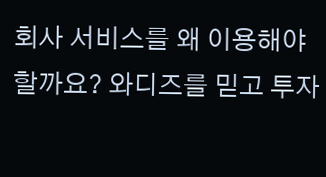회사 서비스를 왜 이용해야 할까요? 와디즈를 믿고 투자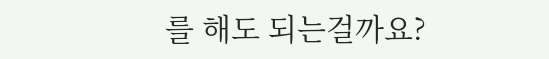를 해도 되는걸까요?